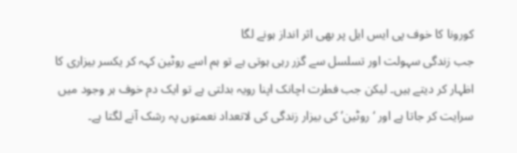کورونا کا خوف پی ایس ایل پر بھی اثر انداز ہونے لگا
جب زندگی سہولت اور تسلسل سے گزر رہی ہوتی ہے تو ہم اسے روٹین کہہ کر یکسر بیزاری کا اظہار کر دیتے ہیں۔ لیکن جب فطرت اچانک اپنا رویہ بدلتی ہے تو ایک دم خوف ہر وجود میں سرایت کر جاتا ہے اور ‘روٹین’ کی بیزار زندگی کی لاتعداد نعمتوں پہ رشک آنے لگتا ہے۔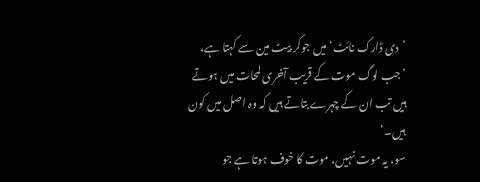’دی ڈارک نائٹ‘ میں جوکر بیٹ مین سے کہتا ہے، ’جب لوگ موت کے قریب آخری لمحات میں ہوتے ہیں تب ان کے چہرے بتاتے ہیں کہ وہ اصل میں کون ہیں۔‘
سو، یہ موت نہیں، موت کا خوف ہوتا ہے جو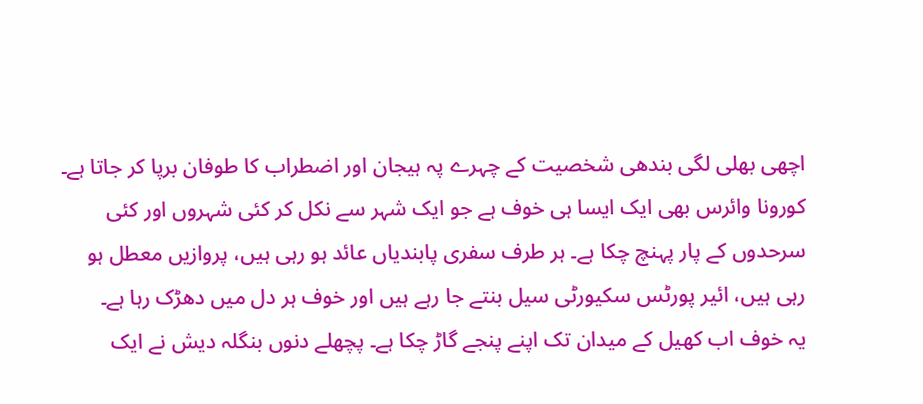اچھی بھلی لگی بندھی شخصیت کے چہرے پہ ہیجان اور اضطراب کا طوفان برپا کر جاتا ہے۔
کورونا وائرس بھی ایک ایسا ہی خوف ہے جو ایک شہر سے نکل کر کئی شہروں اور کئی سرحدوں کے پار پہنچ چکا ہے۔ ہر طرف سفری پابندیاں عائد ہو رہی ہیں، پروازیں معطل ہو رہی ہیں، ائیر پورٹس سکیورٹی سیل بنتے جا رہے ہیں اور خوف ہر دل میں دھڑک رہا ہے۔
یہ خوف اب کھیل کے میدان تک اپنے پنجے گاڑ چکا ہے۔ پچھلے دنوں بنگلہ دیش نے ایک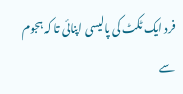فرد ایک ٹکٹ کی پالیسی اپنائی تا کہ ہجوم سے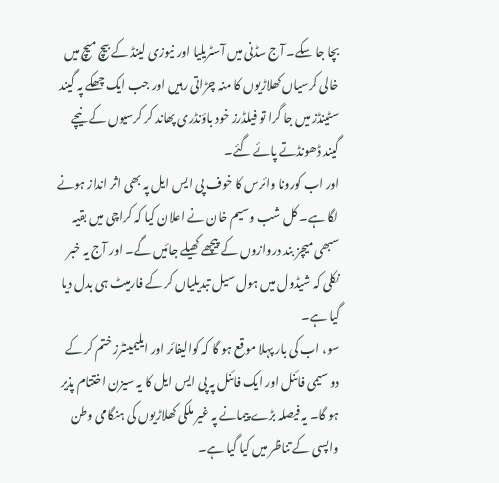بچا جا سکے۔ آج سڈنی میں آسٹریلیا اور نیوزی لینڈ کے بیچ میچ میں خالی کرسیاں کھلاڑیوں کا منہ چڑاتی رہیں اور جب ایک چھکے پہ گیند سٹینڈز میں جا گرا تو فیلڈرز خود باؤنڈری پھاند کر کرسیوں کے نیچے گیند ڈھونڈتے پائے گئے۔
اور اب کورونا وائرس کا خوف پی ایس ایل پہ بھی اثر انداز ہونے لگا ہے۔ کل شب وسیم خان نے اعلان کیا کہ کراچی میں بقیہ سبھی میچز بند دروازوں کے پیچھے کھیلے جائیں گے۔ اور آج یہ خبر نکلی کہ شیڈول میں ہول سیل تبدیلیاں کر کے فارمیٹ ہی بدل دیا گیا ہے۔
سو، اب کی بار پہلا موقع ہو گا کہ کوالیفائر اور ایلیمینٹرز ختم کر کے دو سیمی فائنل اور ایک فائنل پہ پی ایس ایل کا یہ سیزن اختتام پذیر ہو گا۔ یہ فیصلہ بڑے پیمانے پہ غیر ملکی کھلاڑیوں کی ہنگامی وطن واپسی کے تناظر میں کیا گیا ہے۔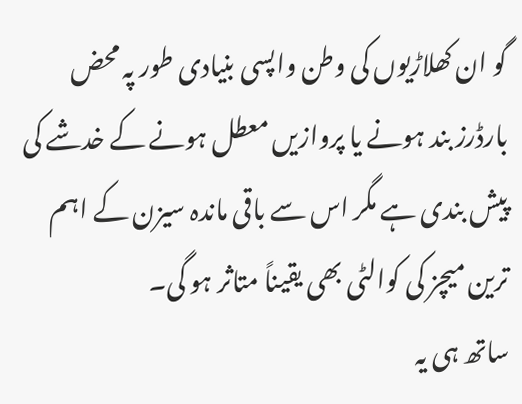گو ان کھلاڑیوں کی وطن واپسی بنیادی طور پہ محض بارڈرز بند ہونے یا پروازیں معطل ہونے کے خدشے کی پیش بندی ہے مگر اس سے باقی ماندہ سیزن کے اہم ترین میچز کی کوالٹی بھی یقیناً متاثر ہو گی۔
ساتھ ہی یہ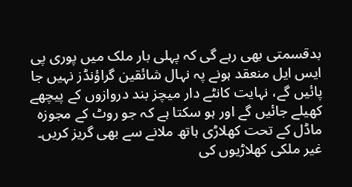بدقسمتی بھی رہے گی کہ پہلی بار ملک میں پوری پی ایس ایل منعقد ہونے پہ نہال شائقین گراؤنڈز نہیں جا پائیں گے، نہایت کانٹے دار میچز بند دروازوں کے پیچھے کھیلے جائیں گے اور ہو سکتا ہے کہ جو روٹ کے مجوزہ ماڈل کے تحت کھلاڑی ہاتھ ملانے سے بھی گریز کریں۔
غیر ملکی کھلاڑیوں کی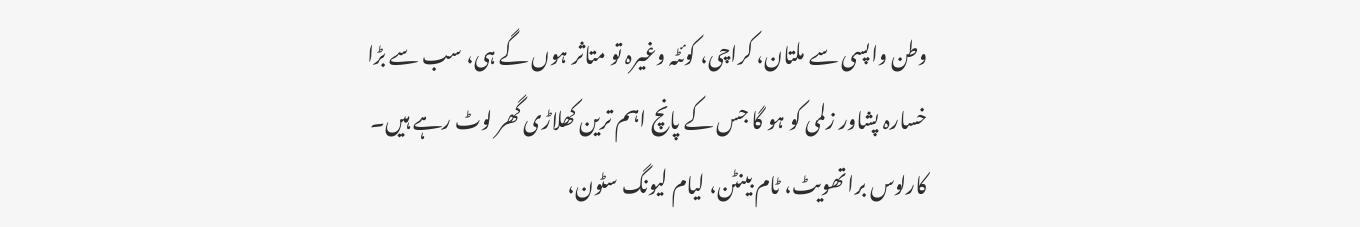وطن واپسی سے ملتان، کراچی، کوئٹہ وغیرہ تو متاثر ہوں گے ہی، سب سے بڑا خسارہ پشاور زلمی کو ہو گا جس کے پانچ اہم ترین کھلاڑی گھر لوٹ رہے ہیں۔ کارلوس براتھویٹ، ٹام بینٹن، لیام لیونگ سٹون،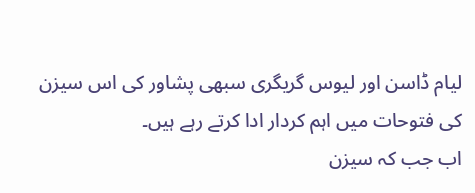لیام ڈاسن اور لیوس گریگری سبھی پشاور کی اس سیزن کی فتوحات میں اہم کردار ادا کرتے رہے ہیں۔
اب جب کہ سیزن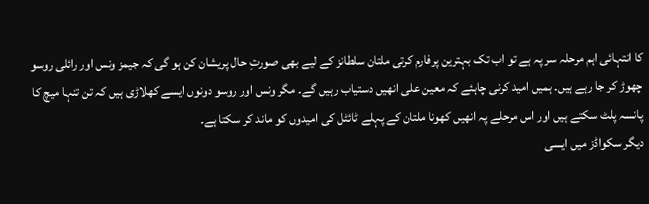کا انتہائی اہم مرحلہ سر پہ ہے تو اب تک بہترین پرفارم کرتی ملتان سلطانز کے لیے بھی صورتِ حال پریشان کن ہو گی کہ جیمز ونس اور رائلی روسو چھوڑ کر جا رہے ہیں۔ ہمیں امید کرنی چاہئے کہ معین علی انھیں دستیاب رہیں گے۔ مگر ونس اور روسو دونوں ایسے کھلاڑی ہیں کہ تن تنہا میچ کا پانسہ پلٹ سکتے ہیں اور اس مرحلے پہ انھیں کھونا ملتان کے پہلے ٹائٹل کی امیدوں کو ماند کر سکتا ہے۔
دیگر سکواڈز میں ایسی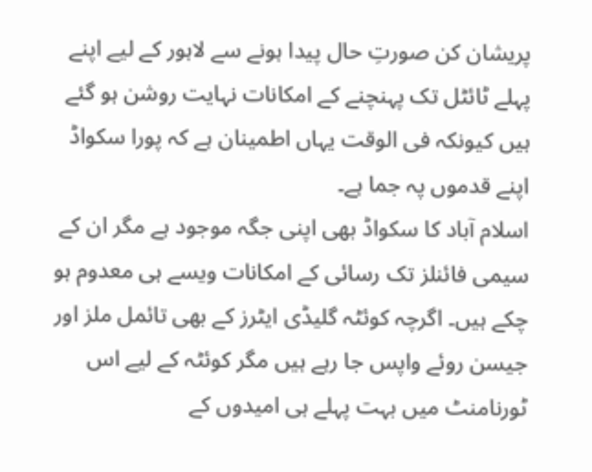پریشان کن صورتِ حال پیدا ہونے سے لاہور کے لیے اپنے پہلے ٹائٹل تک پہنچنے کے امکانات نہایت روشن ہو گئے ہیں کیونکہ فی الوقت یہاں اطمینان ہے کہ پورا سکواڈ اپنے قدموں پہ جما ہے۔
اسلام آباد کا سکواڈ بھی اپنی جگہ موجود ہے مگر ان کے سیمی فائنلز تک رسائی کے امکانات ویسے ہی معدوم ہو چکے ہیں۔ اگرچہ کوئٹہ گلیڈی ایٹرز کے بھی تائمل ملز اور جیسن روئے واپس جا رہے ہیں مگر کوئٹہ کے لیے اس ٹورنامنٹ میں بہت پہلے ہی امیدوں کے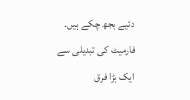دئیے بجھ چکے ہیں۔
فارمیٹ کی تبدیلی سے ایک بڑا فرق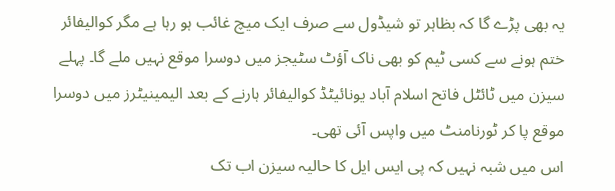یہ بھی پڑے گا کہ بظاہر تو شیڈول سے صرف ایک میچ غائب ہو رہا ہے مگر کوالیفائر ختم ہونے سے کسی ٹیم کو بھی ناک آؤٹ سٹیجز میں دوسرا موقع نہیں ملے گا۔ پہلے سیزن میں ٹائٹل فاتح اسلام آباد یونائیٹڈ کوالیفائر ہارنے کے بعد الیمینیٹرز میں دوسرا موقع پا کر ٹورنامنٹ میں واپس آئی تھی۔
اس میں شبہ نہیں کہ پی ایس ایل کا حالیہ سیزن اب تک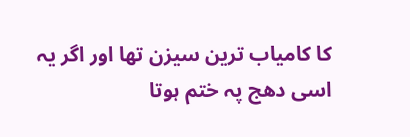کا کامیاب ترین سیزن تھا اور اگر یہ اسی دھج پہ ختم ہوتا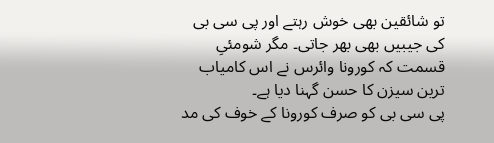تو شائقین بھی خوش رہتے اور پی سی بی کی جیبیں بھی بھر جاتی۔ مگر شومئیِ قسمت کہ کورونا وائرس نے اس کامیاب ترین سیزن کا حسن گہنا دیا ہے۔
پی سی بی کو صرف کورونا کے خوف کی مد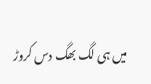میں ہی لگ بھگ دس کروڑ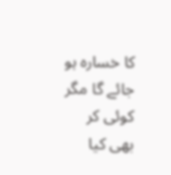کا خسارہ ہو جائے گا مگر کوئی کر بھی کیا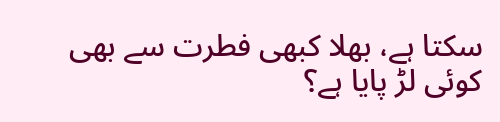سکتا ہے، بھلا کبھی فطرت سے بھی کوئی لڑ پایا ہے؟